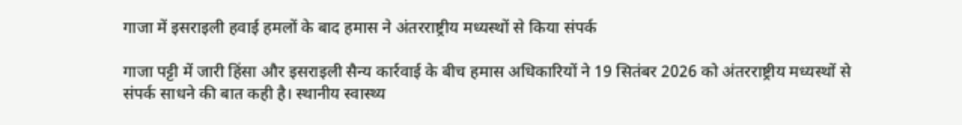गाजा में इसराइली हवाई हमलों के बाद हमास ने अंतरराष्ट्रीय मध्यस्थों से किया संपर्क

गाजा पट्टी में जारी हिंसा और इसराइली सैन्य कार्रवाई के बीच हमास अधिकारियों ने 19 सितंबर 2026 को अंतरराष्ट्रीय मध्यस्थों से संपर्क साधने की बात कही है। स्थानीय स्वास्थ्य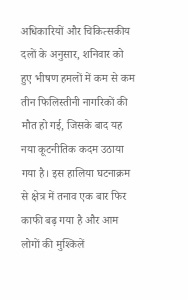अधिकारियों और चिकित्सकीय दलों के अनुसार, शनिवार को हुए भीषण हमलों में कम से कम तीन फिलिस्तीनी नागरिकों की मौत हो गई, जिसके बाद यह नया कूटनीतिक कदम उठाया गया है। इस हालिया घटनाक्रम से क्षेत्र में तनाव एक बार फिर काफी बढ़ गया है और आम लोगों की मुश्किलें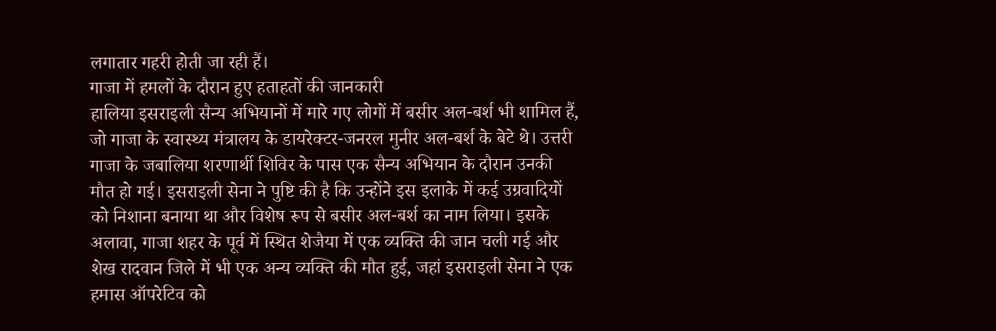लगातार गहरी होती जा रही हैं।
गाजा में हमलों के दौरान हुए हताहतों की जानकारी
हालिया इसराइली सैन्य अभियानों में मारे गए लोगों में बसीर अल-बर्श भी शामिल हैं, जो गाजा के स्वास्थ्य मंत्रालय के डायरेक्टर-जनरल मुनीर अल-बर्श के बेटे थे। उत्तरी गाजा के जबालिया शरणार्थी शिविर के पास एक सैन्य अभियान के दौरान उनकी मौत हो गई। इसराइली सेना ने पुष्टि की है कि उन्होंने इस इलाके में कई उग्रवादियों को निशाना बनाया था और विशेष रूप से बसीर अल-बर्श का नाम लिया। इसके अलावा, गाजा शहर के पूर्व में स्थित शेजैया में एक व्यक्ति की जान चली गई और शेख रादवान जिले में भी एक अन्य व्यक्ति की मौत हुई, जहां इसराइली सेना ने एक हमास ऑपरेटिव को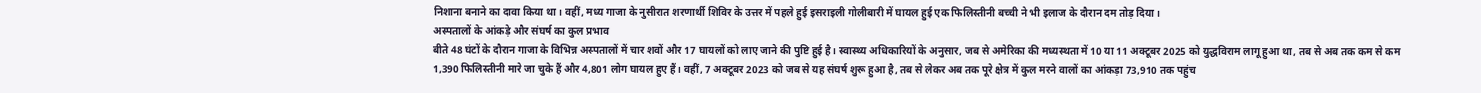निशाना बनाने का दावा किया था। वहीं, मध्य गाजा के नुसीरात शरणार्थी शिविर के उत्तर में पहले हुई इसराइली गोलीबारी में घायल हुई एक फिलिस्तीनी बच्ची ने भी इलाज के दौरान दम तोड़ दिया।
अस्पतालों के आंकड़े और संघर्ष का कुल प्रभाव
बीते 48 घंटों के दौरान गाजा के विभिन्न अस्पतालों में चार शवों और 17 घायलों को लाए जाने की पुष्टि हुई है। स्वास्थ्य अधिकारियों के अनुसार, जब से अमेरिका की मध्यस्थता में 10 या 11 अक्टूबर 2025 को युद्धविराम लागू हुआ था, तब से अब तक कम से कम 1,390 फिलिस्तीनी मारे जा चुके हैं और 4,801 लोग घायल हुए हैं। वहीं, 7 अक्टूबर 2023 को जब से यह संघर्ष शुरू हुआ है, तब से लेकर अब तक पूरे क्षेत्र में कुल मरने वालों का आंकड़ा 73,910 तक पहुंच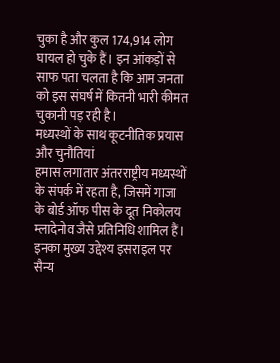चुका है और कुल 174,914 लोग घायल हो चुके हैं। इन आंकड़ों से साफ पता चलता है कि आम जनता को इस संघर्ष में कितनी भारी कीमत चुकानी पड़ रही है।
मध्यस्थों के साथ कूटनीतिक प्रयास और चुनौतियां
हमास लगातार अंतरराष्ट्रीय मध्यस्थों के संपर्क में रहता है, जिसमें गाजा के बोर्ड ऑफ पीस के दूत निकोलय म्लादेनोव जैसे प्रतिनिधि शामिल हैं। इनका मुख्य उद्देश्य इसराइल पर सैन्य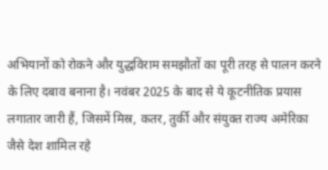अभियानों को रोकने और युद्धविराम समझौतों का पूरी तरह से पालन करने के लिए दबाव बनाना है। नवंबर 2025 के बाद से ये कूटनीतिक प्रयास लगातार जारी हैं, जिसमें मिस्र, कतर, तुर्की और संयुक्त राज्य अमेरिका जैसे देश शामिल रहे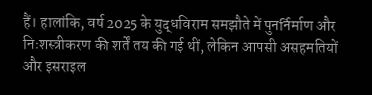हैं। हालांकि, वर्ष 2025 के युद्धविराम समझौते में पुनर्निर्माण और निःशस्त्रीकरण की शर्तें तय की गई थीं, लेकिन आपसी असहमतियों और इसराइल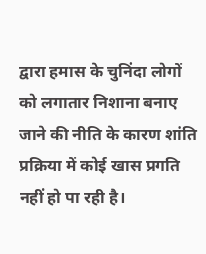द्वारा हमास के चुनिंदा लोगों को लगातार निशाना बनाए जाने की नीति के कारण शांति प्रक्रिया में कोई खास प्रगति नहीं हो पा रही है।